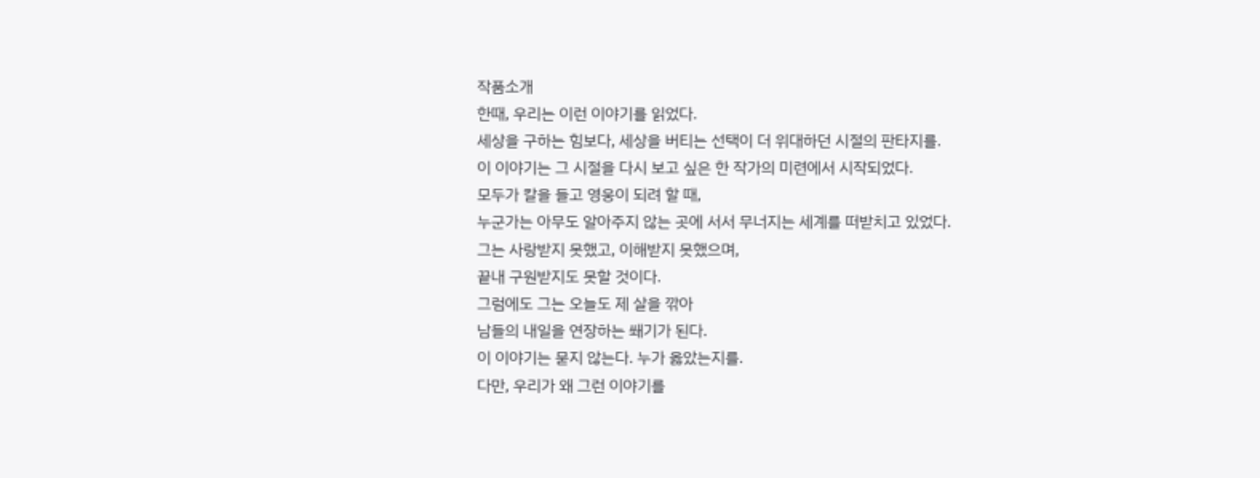작품소개
한때, 우리는 이런 이야기를 읽었다.
세상을 구하는 힘보다, 세상을 버티는 선택이 더 위대하던 시절의 판타지를.
이 이야기는 그 시절을 다시 보고 싶은 한 작가의 미련에서 시작되었다.
모두가 칼을 들고 영웅이 되려 할 때,
누군가는 아무도 알아주지 않는 곳에 서서 무너지는 세계를 떠받치고 있었다.
그는 사랑받지 못했고, 이해받지 못했으며,
끝내 구원받지도 못할 것이다.
그럼에도 그는 오늘도 제 살을 깎아
남들의 내일을 연장하는 쐐기가 된다.
이 이야기는 묻지 않는다. 누가 옳았는지를.
다만, 우리가 왜 그런 이야기를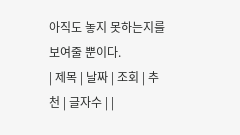아직도 놓지 못하는지를 보여줄 뿐이다.
| 제목 | 날짜 | 조회 | 추천 | 글자수 | |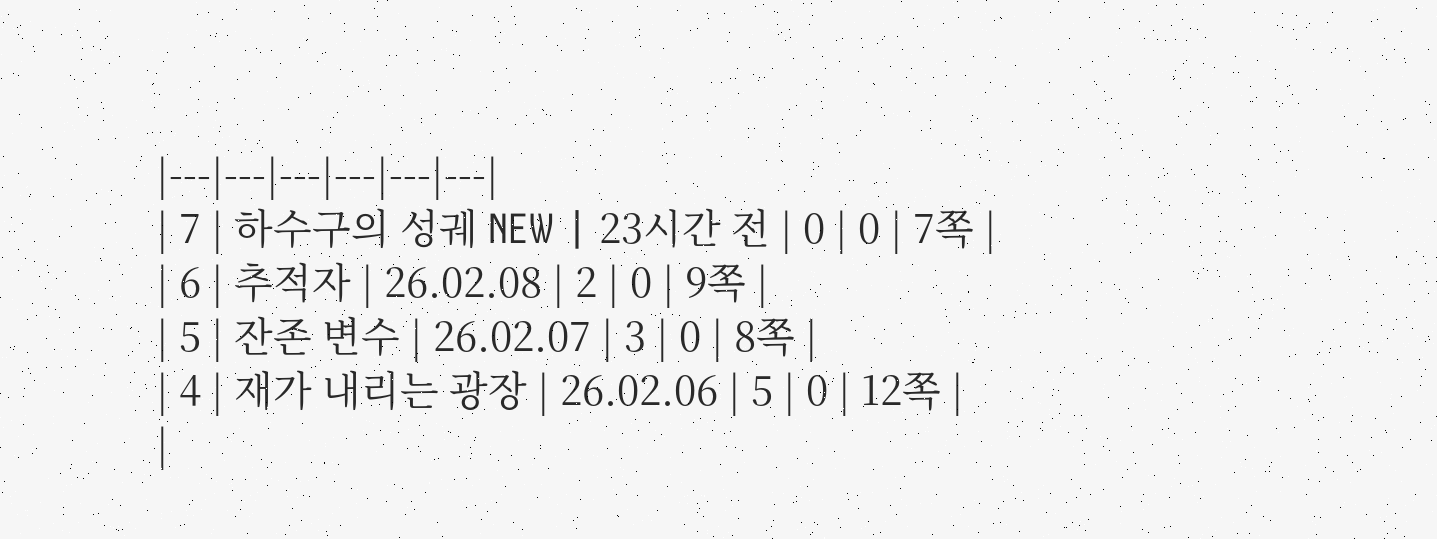|---|---|---|---|---|---|
| 7 | 하수구의 성궤 NEW | 23시간 전 | 0 | 0 | 7쪽 |
| 6 | 추적자 | 26.02.08 | 2 | 0 | 9쪽 |
| 5 | 잔존 변수 | 26.02.07 | 3 | 0 | 8쪽 |
| 4 | 재가 내리는 광장 | 26.02.06 | 5 | 0 | 12쪽 |
|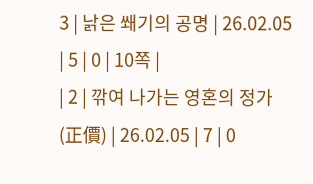3 | 낡은 쐐기의 공명 | 26.02.05 | 5 | 0 | 10쪽 |
| 2 | 깎여 나가는 영혼의 정가(正價) | 26.02.05 | 7 | 0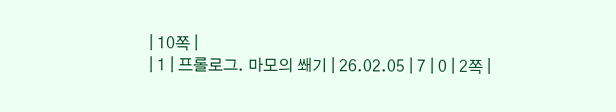| 10쪽 |
| 1 | 프롤로그. 마모의 쐐기 | 26.02.05 | 7 | 0 | 2쪽 |